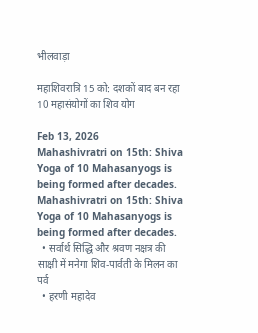भीलवाड़ा

महाशिवरात्रि 15 को: दशकों बाद बन रहा 10 महासंयोगों का शिव योग

Feb 13, 2026
Mahashivratri on 15th: Shiva Yoga of 10 Mahasanyogs is being formed after decades.
Mahashivratri on 15th: Shiva Yoga of 10 Mahasanyogs is being formed after decades.
  • सर्वार्थ सिद्धि और श्रवण नक्षत्र की साक्षी में मनेगा शिव-पार्वती के मिलन का पर्व
  • हरणी महादेव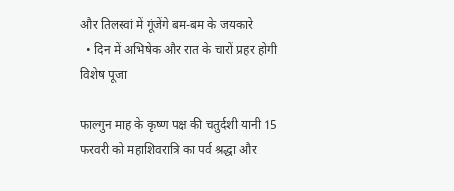और तिलस्वां में गूंजेंगे बम-बम के जयकारे
  • दिन में अभिषेक और रात के चारों प्रहर होगी विशेष पूजा

फाल्गुन माह के कृष्ण पक्ष की चतुर्दशी यानी 15 फरवरी को महाशिवरात्रि का पर्व श्रद्धा और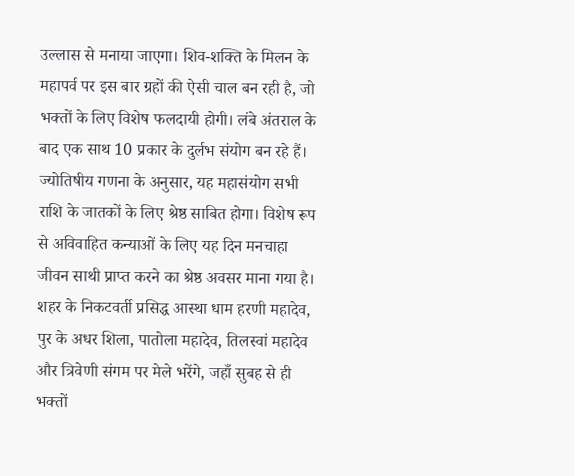उल्लास से मनाया जाएगा। शिव-शक्ति के मिलन के महापर्व पर इस बार ग्रहों की ऐसी चाल बन रही है, जो भक्तों के लिए विशेष फलदायी होगी। लंबे अंतराल के बाद एक साथ 10 प्रकार के दुर्लभ संयोग बन रहे हैं। ज्योतिषीय गणना के अनुसार, यह महासंयोग सभी राशि के जातकों के लिए श्रेष्ठ साबित होगा। विशेष रूप से अविवाहित कन्याओं के लिए यह दिन मनचाहा जीवन साथी प्राप्त करने का श्रेष्ठ अवसर माना गया है। शहर के निकटवर्ती प्रसिद्ध आस्था धाम हरणी महादेव, पुर के अधर शिला, पातोला महादेव, तिलस्वां महादेव और त्रिवेणी संगम पर मेले भरेंगे, जहाँ सुबह से ही भक्तों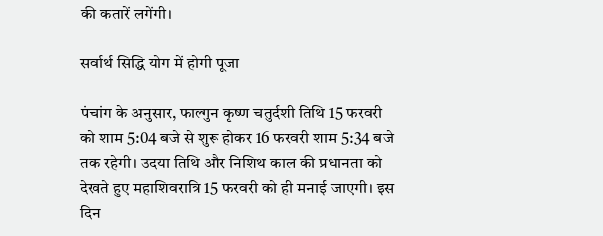की कतारें लगेंगी।

सर्वार्थ सिद्धि योग में होगी पूजा

पंचांग के अनुसार, फाल्गुन कृष्ण चतुर्दशी तिथि 15 फरवरी को शाम 5:04 बजे से शुरू होकर 16 फरवरी शाम 5:34 बजे तक रहेगी। उदया तिथि और निशिथ काल की प्रधानता को देखते हुए महाशिवरात्रि 15 फरवरी को ही मनाई जाएगी। इस दिन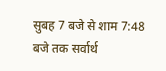सुबह 7 बजे से शाम 7:48 बजे तक सर्वार्थ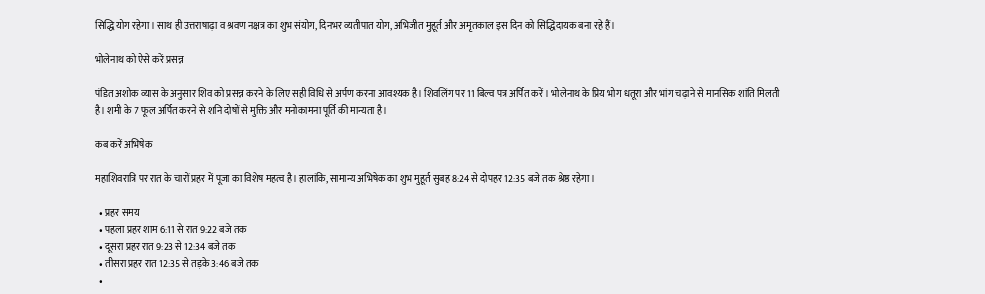सिद्धि योग रहेगा। साथ ही उत्तराषाढ़ा व श्रवण नक्षत्र का शुभ संयोग, दिनभर व्यतीपात योग, अभिजीत मुहूर्त और अमृतकाल इस दिन को सिद्धिदायक बना रहे हैं।

भोलेनाथ को ऐसे करें प्रसन्न

पंडित अशोक व्यास के अनुसार शिव को प्रसन्न करने के लिए सही विधि से अर्पण करना आवश्यक है। शिवलिंग पर 11 बिल्व पत्र अर्पित करें। भोलेनाथ के प्रिय भोग धतूरा और भांग चढ़ाने से मानसिक शांति मिलती है। शमी के 7 फूल अर्पित करने से शनि दोषों से मुक्ति और मनोकामना पूर्ति की मान्यता है।

कब करें अभिषेक

महाशिवरात्रि पर रात के चारों प्रहर में पूजा का विशेष महत्व है। हालांकि, सामान्य अभिषेक का शुभ मुहूर्त सुबह 8:24 से दोपहर 12:35 बजे तक श्रेष्ठ रहेगा।

  • प्रहर समय
  • पहला प्रहर शाम 6:11 से रात 9:22 बजे तक
  • दूसरा प्रहर रात 9:23 से 12:34 बजे तक
  • तीसरा प्रहर रात 12:35 से तड़के 3:46 बजे तक
  •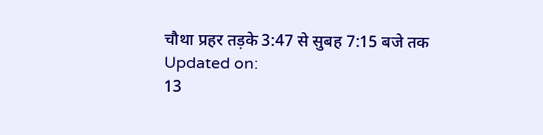चौथा प्रहर तड़के 3:47 से सुबह 7:15 बजे तक
Updated on:
13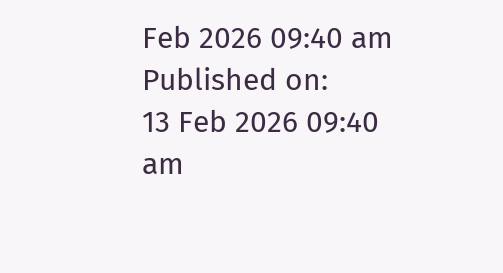Feb 2026 09:40 am
Published on:
13 Feb 2026 09:40 am